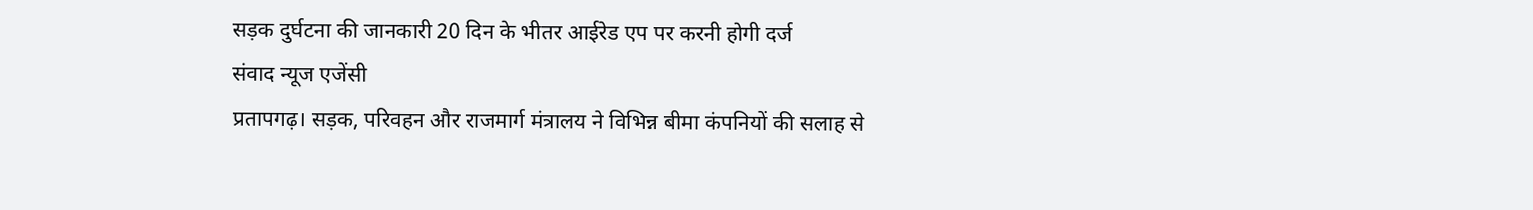सड़क दुर्घटना की जानकारी 20 दिन के भीतर आईरेड एप पर करनी होगी दर्ज
संवाद न्यूज एजेंसी
प्रतापगढ़। सड़क, परिवहन और राजमार्ग मंत्रालय ने विभिन्न बीमा कंपनियों की सलाह से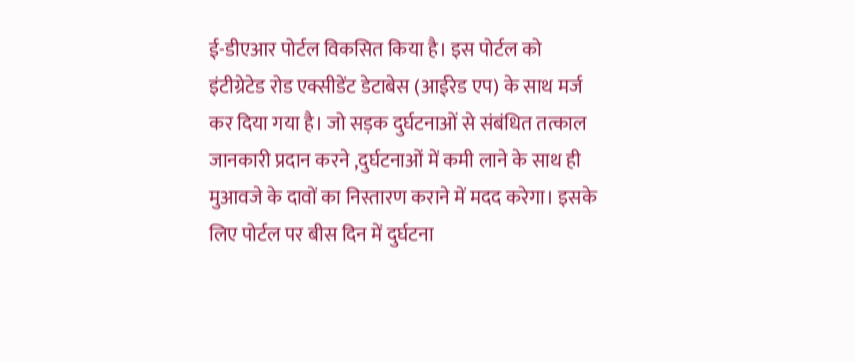ई-डीएआर पोर्टल विकसित किया है। इस पोर्टल को इंटीग्रेटेड रोड एक्सीडेंट डेटाबेस (आईरेड एप) के साथ मर्ज कर दिया गया है। जो सड़क दुर्घटनाओं से संबंधित तत्काल जानकारी प्रदान करने ,दुर्घटनाओं में कमी लाने के साथ ही मुआवजे के दावों का निस्तारण कराने में मदद करेगा। इसके लिए पोर्टल पर बीस दिन में दुर्घटना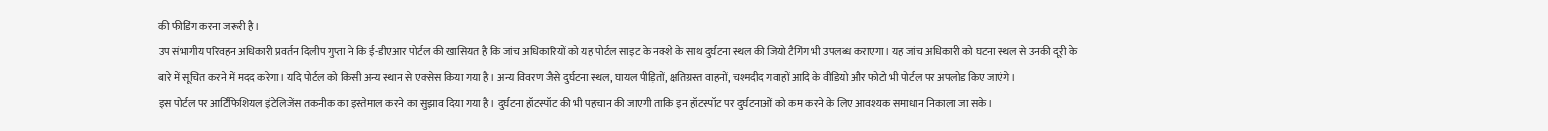की फीडिंग करना जरूरी है।
उप संभागीय परिवहन अधिकारी प्रवर्तन दिलीप गुप्ता ने कि ई-डीएआर पोर्टल की खासियत है कि जांच अधिकारियों को यह पोर्टल साइट के नक्शे के साथ दुर्घटना स्थल की जियो टैगिंग भी उपलब्ध कराएगा। यह जांच अधिकारी को घटना स्थल से उनकी दूरी के बारे में सूचित करने में मदद करेगा। यदि पोर्टल को किसी अन्य स्थान से एक्सेस किया गया है। अन्य विवरण जैसे दुर्घटना स्थल, घायल पीड़ितों, क्षतिग्रस्त वाहनों, चश्मदीद गवाहों आदि के वीडियो और फोटो भी पोर्टल पर अपलोड किए जाएंगे।
इस पोर्टल पर आर्टिफिशियल इंटेलिजेंस तकनीक का इस्तेमाल करने का सुझाव दिया गया है। दुर्घटना हॉटस्पॉट की भी पहचान की जाएगी ताकि इन हॉटस्पॉट पर दुर्घटनाओं को कम करने के लिए आवश्यक समाधान निकाला जा सके।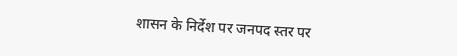शासन के निर्देश पर जनपद स्तर पर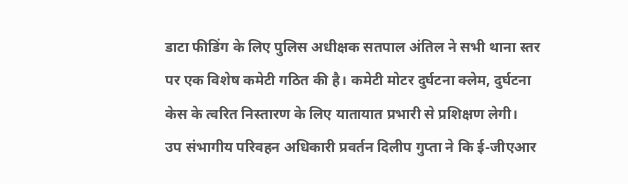डाटा फीडिंग के लिए पुलिस अधीक्षक सतपाल अंतिल ने सभी थाना स्तर पर एक विशेष कमेटी गठित की है। कमेटी मोटर दुर्घटना क्लेम, दुर्घटना केस के त्वरित निस्तारण के लिए यातायात प्रभारी से प्रशिक्षण लेगी।
उप संभागीय परिवहन अधिकारी प्रवर्तन दिलीप गुप्ता ने कि ई-जीएआर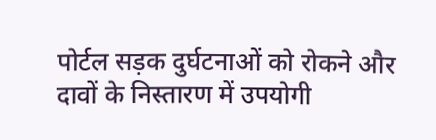पोर्टल सड़क दुर्घटनाओं को रोकने और दावों के निस्तारण में उपयोगी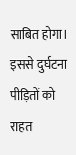साबित होगा। इससे दुर्घटना पीड़ितों को राहत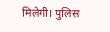मिलेगी। पुलिस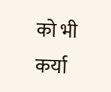को भी कर्या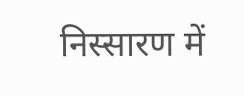निस्सारण में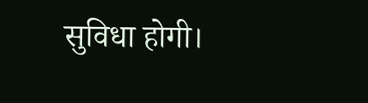सुविधा होगी।